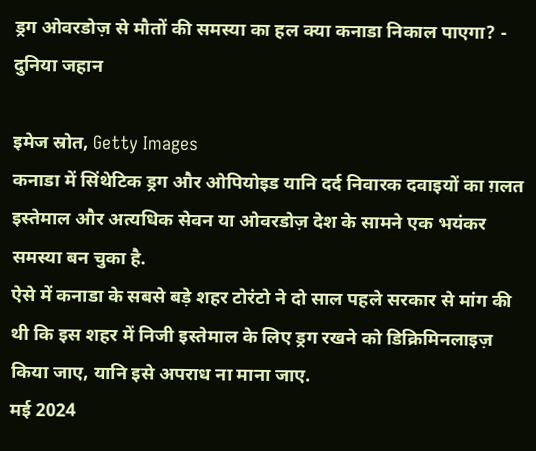ड्रग ओवरडोज़ से मौतों की समस्या का हल क्या कनाडा निकाल पाएगा? - दुनिया जहान

इमेज स्रोत, Getty Images
कनाडा में सिंथेटिक ड्रग और ओपियोइड यानि दर्द निवारक दवाइयों का ग़लत इस्तेमाल और अत्यधिक सेवन या ओवरडोज़ देश के सामने एक भयंकर समस्या बन चुका है.
ऐसे में कनाडा के सबसे बड़े शहर टोरंटो ने दो साल पहले सरकार से मांग की थी कि इस शहर में निजी इस्तेमाल के लिए ड्रग रखने को डिक्रिमिनलाइज़ किया जाए, यानि इसे अपराध ना माना जाए.
मई 2024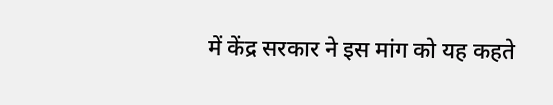में केंद्र सरकार ने इस मांग को यह कहते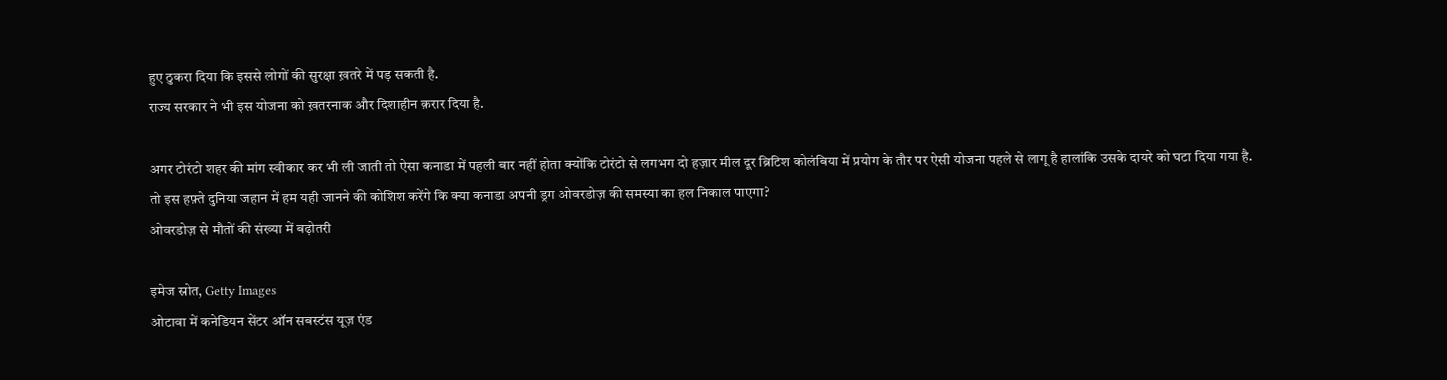हुए ठुकरा दिया कि इससे लोगों की सुरक्षा ख़तरे में पड़ सकती है.
राज्य सरकार ने भी इस योजना को ख़तरनाक और दिशाहीन क़रार दिया है.

अगर टोरंटो शहर की मांग स्वीकार कर भी ली जाती तो ऐसा कनाडा में पहली बार नहीं होता क्योंकि टोरंटो से लगभग दो हज़ार मील दूर ब्रिटिश कोलंबिया में प्रयोग के तौर पर ऐसी योजना पहले से लागू है हालांकि उसके दायरे को घटा दिया गया है.
तो इस हफ़्ते दुनिया जहान में हम यही जानने की कोशिश करेंगे कि क्या कनाडा अपनी ड्रग ओवरडोज़ की समस्या का हल निकाल पाएगा?
ओवरडोज़ से मौतों की संख्या में बढ़ोतरी

इमेज स्रोत, Getty Images
ओटावा में कनेडियन सेंटर ऑन सबस्टंस यूज़ एंड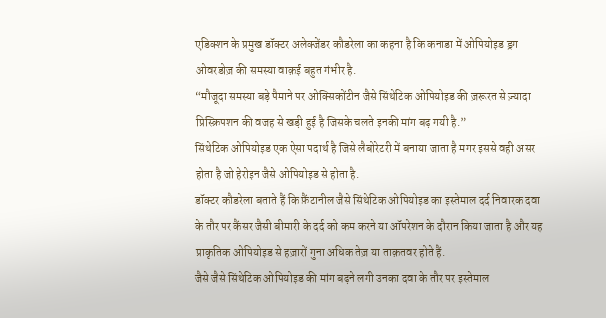एडिक्शन के प्रमुख डॉक्टर अलेक्जेंडर कौडरेला का कहना है कि कनाडा में ओपियोइड ड्रग ओवरडोज़ की समस्या वाक़ई बहुत गंभीर है.
“मौजूदा समस्या बड़े पैमाने पर ओक्सिकोंटीन जैसे सिंथेटिक ओपियोइड की ज़रूरत से ज़्यादा प्रिस्क्रिपशन की वजह से खड़ी हुई है जिसके चलते इनकी मांग बढ़ गयी है.”
सिंथेटिक ओपियोइड एक ऐसा पदार्थ है जिसे लैबोरेटरी में बनाया जाता है मगर इससे वही असर होता है जो हेरोइन जैसे ओपियोइड से होता है.
डॉक्टर कौडरेला बताते हैं कि फ़ैंटानील जैसे सिंथेटिक ओपियोइड का इस्तेमाल दर्द निवारक दवा के तौर पर कैंसर जैसी बीमारी के दर्द को कम करने या ऑपरेशन के दौरान किया जाता है और यह प्राकृतिक ओपियोइड से हज़ारों गुना अधिक तेज़ या ताक़तवर होते हैं.
जैसे जैसे सिंथेटिक ओपियोइड की मांग बढ़ने लगी उनका दवा के तौर पर इस्तेमाल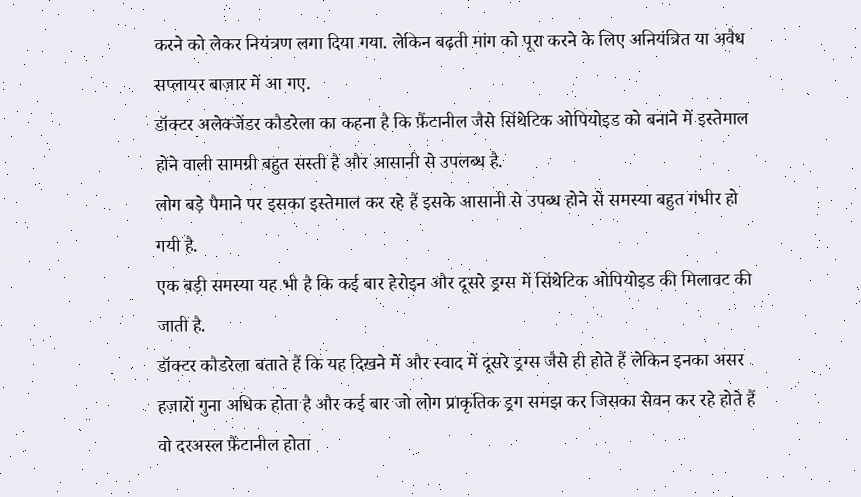करने को लेकर नियंत्रण लगा दिया गया. लेकिन बढ़ती मांग को पूरा करने के लिए अनियंत्रित या अवैध सप्लायर बाज़ार में आ गए.
डॉक्टर अलेक्जेंडर कौडरेला का कहना है कि फ़ैंटानील जैसे सिंथेटिक ओपियोइड को बनाने में इस्तेमाल होने वाली सामग्री बहुत सस्ती है और आसानी से उपलब्ध है.
लोग बड़े पैमाने पर इसका इस्तेमाल कर रहे हैं इसके आसानी से उपब्ध होने से समस्या बहुत गंभीर हो गयी है.
एक बड़ी समस्या यह भी है कि कई बार हेरोइन और दूसरे ड्रग्स में सिंथेटिक ओपियोइड की मिलावट की जाती है.
डॉक्टर कौडरेला बताते हैं कि यह दिखने में और स्वाद में दूसरे ड्रग्स जैसे ही होते हैं लेकिन इनका असर हज़ारों गुना अधिक होता है और कई बार जो लोग प्राकृतिक ड्रग समझ कर जिसका सेवन कर रहे होते हैं वो दरअस्ल फ़ैंटानील होता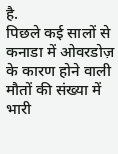है.
पिछले कई सालों से कनाडा में ओवरडोज़ के कारण होने वाली मौतों की संख्या में भारी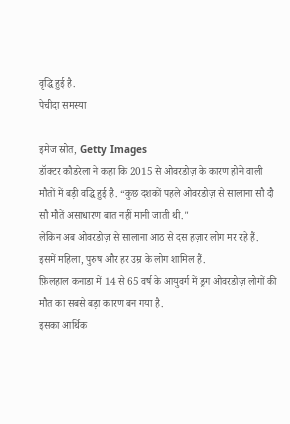वृद्धि हुई है.
पेचीदा समस्या

इमेज स्रोत, Getty Images
डॉक्टर कौडरेला ने कहा कि 2015 से ओवरडोज़ के कारण होने वाली मौतों में बड़ी वद्धि हुई है. “कुछ दशकों पहले ओवरडोज़ से सालाना सौ दौ सौ मौतें असाधारण बात नहीं मानी जाती थी."
लेकिन अब ओवरडोज़ से सालाना आठ से दस हज़ार लोग मर रहे हैं. इसमें महिला, पुरुष और हर उम्र के लोग शामिल हैं.
फ़िलहाल कनाडा में 14 से 65 वर्ष के आयुवर्ग में ड्रग ओवरडोज़ लोगों की मौत का सबसे बड़ा कारण बन गया है.
इसका आर्थिक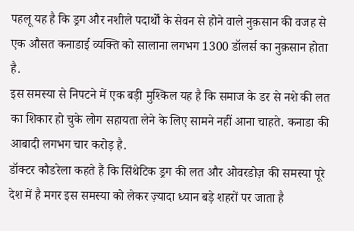पहलू यह है कि ड्रग और नशीले पदार्थों के सेवन से होने वाले नुक़सान की वजह से एक औसत कनाडाई व्यक्ति को सालाना लगभग 1300 डॉलर्स का नुक़सान होता है.
इस समस्या से निपटने में एक बड़ी मुश्किल यह है कि समाज के डर से नशे की लत का शिकार हो चुके लोग सहायता लेने के लिए सामने नहीं आना चाहते. कनाडा की आबादी लगभग चार करोड़ है.
डॉक्टर कौडरेला कहते हैं कि सिंथेटिक ड्रग की लत और ओवरडोज़ की समस्या पूरे देश में है मगर इस समस्या को लेकर ज़्यादा ध्यान बड़े शहरों पर जाता है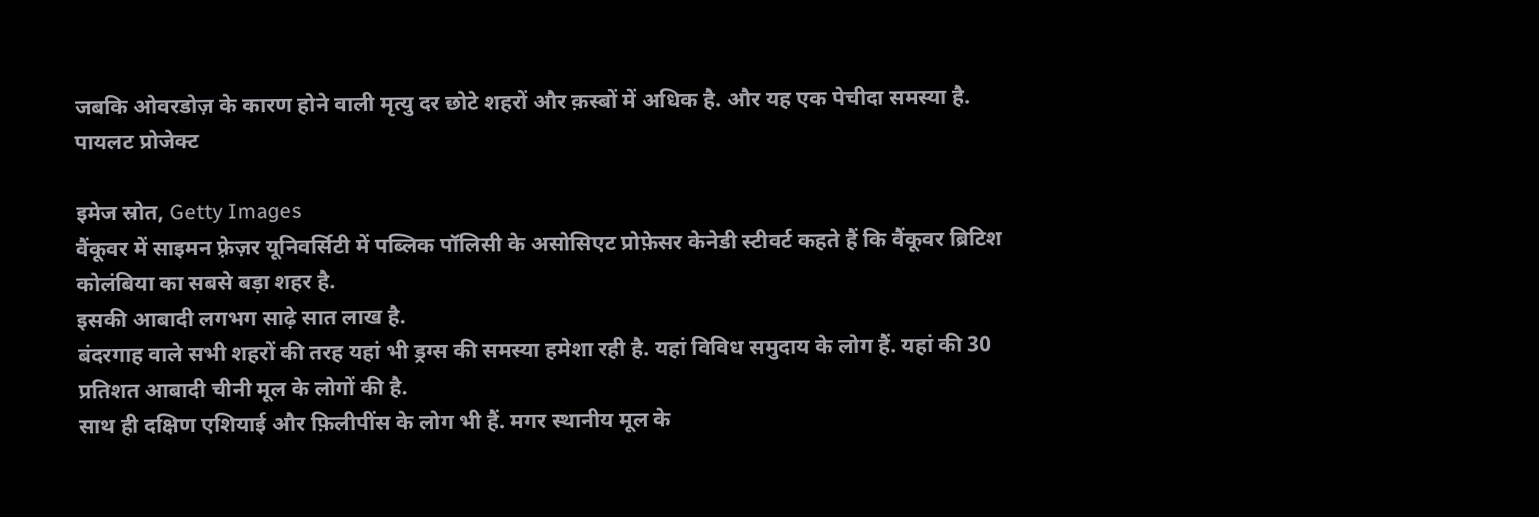जबकि ओवरडोज़ के कारण होने वाली मृत्यु दर छोटे शहरों और क़स्बों में अधिक है. और यह एक पेचीदा समस्या है.
पायलट प्रोजेक्ट

इमेज स्रोत, Getty Images
वैंकूवर में साइमन फ़्रेज़र यूनिवर्सिटी में पब्लिक पॉलिसी के असोसिएट प्रोफ़ेसर केनेडी स्टीवर्ट कहते हैं कि वैंकूवर ब्रिटिश कोलंबिया का सबसे बड़ा शहर है.
इसकी आबादी लगभग साढ़े सात लाख है.
बंदरगाह वाले सभी शहरों की तरह यहां भी ड्रग्स की समस्या हमेशा रही है. यहां विविध समुदाय के लोग हैं. यहां की 30 प्रतिशत आबादी चीनी मूल के लोगों की है.
साथ ही दक्षिण एशियाई और फ़िलीपींस के लोग भी हैं. मगर स्थानीय मूल के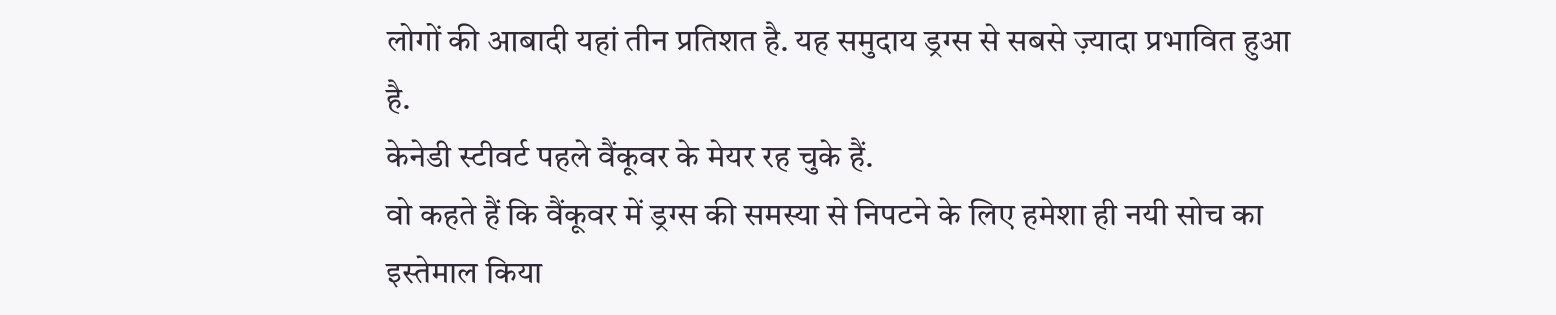लोगों की आबादी यहां तीन प्रतिशत है. यह समुदाय ड्रग्स से सबसे ज़्यादा प्रभावित हुआ है.
केनेडी स्टीवर्ट पहले वैंकूवर के मेयर रह चुके हैं.
वो कहते हैं कि वैंकूवर में ड्रग्स की समस्या से निपटने के लिए हमेशा ही नयी सोच का इस्तेमाल किया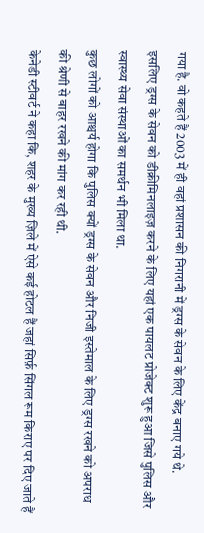गया है. वो कहते हैं 2003 में ही वहां प्रशासन की निगरानी में ड्रग्स के सेवन के लिए केंद्र बनाए गये थे.
इसलिए ड्रग्स के सेवन को डीक्रीमिनलाइज़ करने के लिए यहां एक पायलट प्रोजेक्ट शुरू हुआ जिसे पुलिस और स्वास्थ्य सेवा संस्थाओं का समर्थन भी मिला था.
कुछ लोगों को आश्चर्य होगा कि पुलिस क्यों ड्रग्स के सेवन और निजी इस्तेमाल के लिए ड्रग्स रखने को अपराध की श्रेणी से बाहर रखने की मांग कर रही थी.
केनेडी स्टीवर्ट ने कहा कि, शहर के मुख्य ज़िले में ऐसे कई होटल हैं जहां सिर्फ़ सिंगल रूम किराए पर दिए जाते हैं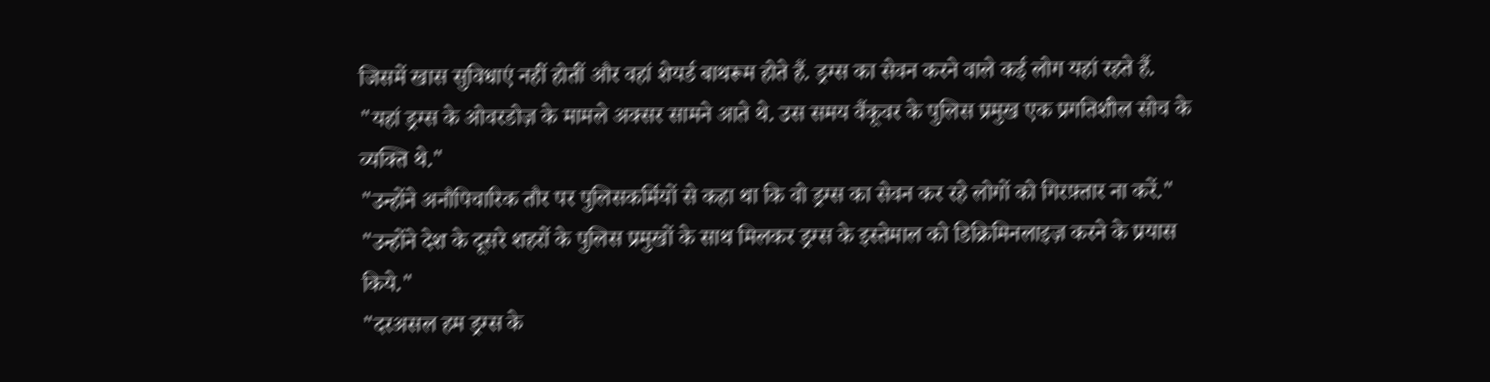जिसमें खास सुविधाएं नहीं होतीं और वहां शेयर्ड बाथरूम होते हैं. ड्रग्स का सेवन करने वाले कई लोग यहां रहते हैं.
"यहां ड्रग्स के ओवरडोज़ के मामले अक्सर सामने आते थे. उस समय वैंकूवर के पुलिस प्रमुख एक प्रगतिशील सोच के व्यक्ति थे."
"उन्होंने अनौपिचारिक तौर पर पुलिसकर्मियों से कहा था कि वो ड्रग्स का सेवन कर रहे लोगों को गिरफ़्तार ना करें."
"उन्होंने देश के दूसरे शहरों के पुलिस प्रमुखों के साथ मिलकर ड्रग्स के इस्तेमाल को डिक्रिमिनलाइज़ करने के प्रयास किये."
"दरअसल हम ड्रग्स के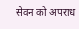सेवन को अपराध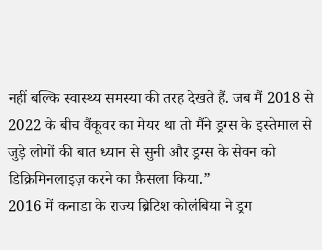नहीं बल्कि स्वास्थ्य समस्या की तरह देखते हैं. जब मैं 2018 से 2022 के बीच वैंकूवर का मेयर था तो मैंने ड्रग्स के इस्तेमाल से जुड़े लोगों की बात ध्यान से सुनी और ड्रग्स के सेवन को डिक्रिमिनलाइज़ करने का फ़ैसला किया.”
2016 में कनाडा के राज्य ब्रिटिश कोलंबिया ने ड्रग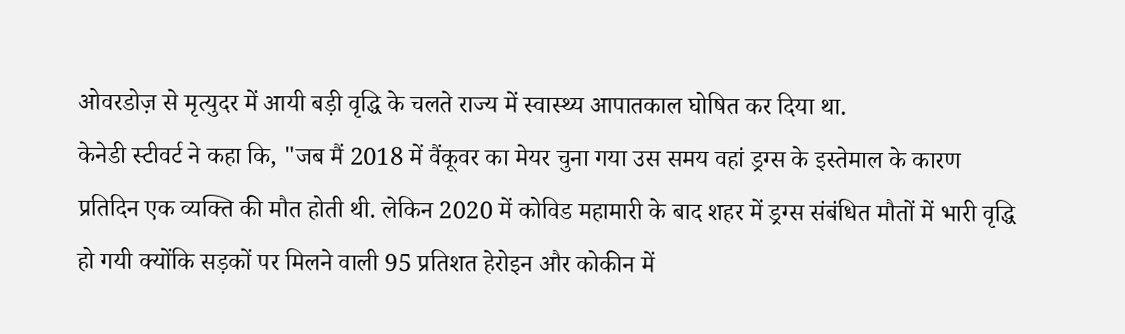ओवरडोज़ से मृत्युदर में आयी बड़ी वृद्धि के चलते राज्य में स्वास्थ्य आपातकाल घोषित कर दिया था.
केनेडी स्टीवर्ट ने कहा कि, "जब मैं 2018 में वैंकूवर का मेयर चुना गया उस समय वहां ड्रग्स के इस्तेमाल के कारण प्रतिदिन एक व्यक्ति की मौत होती थी. लेकिन 2020 में कोविड महामारी के बाद शहर में ड्रग्स संबंधित मौतों में भारी वृद्धि हो गयी क्योंकि सड़कों पर मिलने वाली 95 प्रतिशत हेरोइन और कोकीन में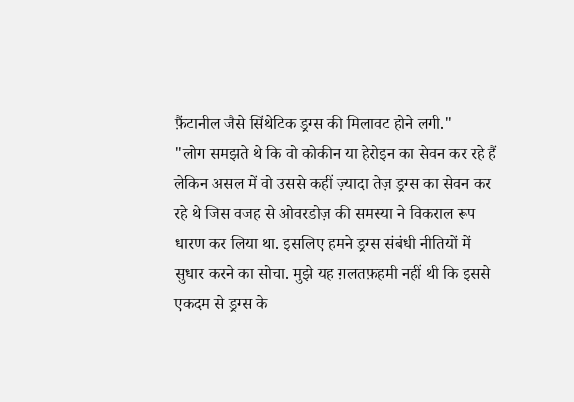फ़ैंटानील जैसे सिंथेटिक ड्रग्स की मिलावट होने लगी."
"लोग समझते थे कि वो कोकीन या हेरोइन का सेवन कर रहे हैं लेकिन असल में वो उससे कहीं ज़्यादा तेज़ ड्रग्स का सेवन कर रहे थे जिस वजह से ओवरडोज़ की समस्या ने विकराल रूप धारण कर लिया था. इसलिए हमने ड्रग्स संबंधी नीतियों में सुधार करने का सोचा. मुझे यह ग़लतफ़हमी नहीं थी कि इससे एकदम से ड्रग्स के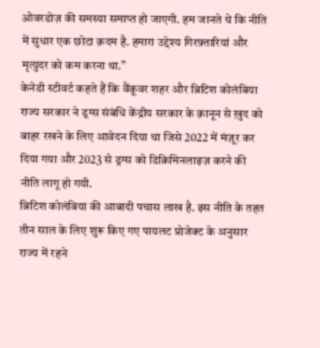ओवरडोज़ की समस्या समाप्त हो जाएगी. हम जानते थे कि नीति में सुधार एक छोटा क़दम है. हमारा उद्देश्य गिरफ़्तारियां और मृत्युदर को कम करना था.”
केनेडी स्टीवर्ट कहते हैं कि वैंकूवर शहर और ब्रिटिश कोलंबिया राज्य सरकार ने ड्रग्स संबंधि केंद्रीय सरकार के क़ानून से ख़ुद को बाहर रखने के लिए आवेदन दिया था जिसे 2022 में मंज़ूर कर दिया गया और 2023 से ड्रग्स को डिक्रिमिनलाइज़ करने की नीति लागू हो गयी.
ब्रिटिश कोलंबिया की आबादी पचास लाख है. इस नीति के तहत तीन साल के लिए शुरू किए गए पायलट प्रोजेक्ट के अनुसार राज्य में रहने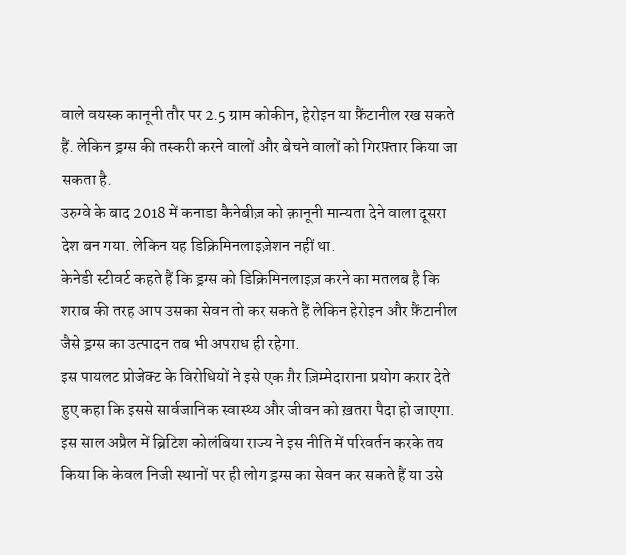वाले वयस्क कानूनी तौर पर 2.5 ग्राम कोकीन, हेरोइन या फ़ैंटानील रख सकते हैं. लेकिन ड्रग्स की तस्करी करने वालों और बेचने वालों को गिरफ़्तार किया जा सकता है.
उरुग्वे के बाद 2018 में कनाडा कैनेबीज़ को क़ानूनी मान्यता देने वाला दूसरा देश बन गया. लेकिन यह डिक्रिमिनलाइज़ेशन नहीं था.
केनेडी स्टीवर्ट कहते हैं कि ड्रग्स को डिक्रिमिनलाइज़ करने का मतलब है कि शराब की तरह आप उसका सेवन तो कर सकते हैं लेकिन हेरोइन और फ़ैंटानील जैसे ड्रग्स का उत्पादन तब भी अपराध ही रहेगा.
इस पायलट प्रोजेक्ट के विरोधियों ने इसे एक ग़ैर ज़िम्मेदाराना प्रयोग करार देते हुए कहा कि इससे सार्वजानिक स्वास्थ्य और जीवन को ख़तरा पैदा हो जाएगा.
इस साल अप्रैल में ब्रिटिश कोलंबिया राज्य ने इस नीति में परिवर्तन करके तय किया कि केवल निजी स्थानों पर ही लोग ड्रग्स का सेवन कर सकते हैं या उसे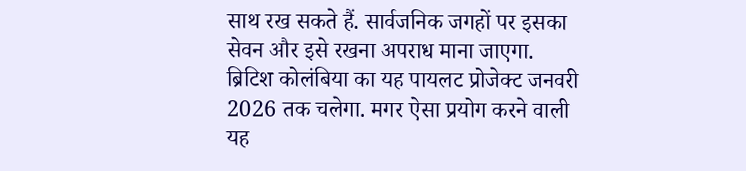साथ रख सकते हैं. सार्वजनिक जगहों पर इसका सेवन और इसे रखना अपराध माना जाएगा.
ब्रिटिश कोलंबिया का यह पायलट प्रोजेक्ट जनवरी 2026 तक चलेगा. मगर ऐसा प्रयोग करने वाली यह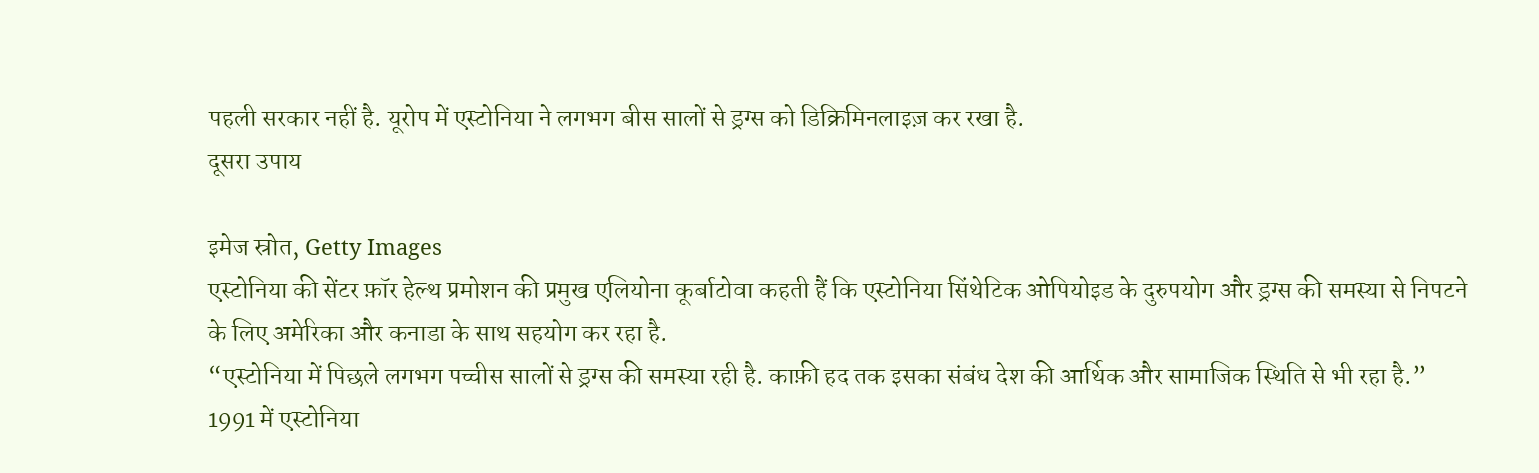पहली सरकार नहीं है. यूरोप में एस्टोनिया ने लगभग बीस सालों से ड्रग्स को डिक्रिमिनलाइज़ कर रखा है.
दूसरा उपाय

इमेज स्रोत, Getty Images
एस्टोनिया की सेंटर फ़ॉर हेल्थ प्रमोशन की प्रमुख एलियोना कूर्बाटोवा कहती हैं कि एस्टोनिया सिंथेटिक ओपियोइड के दुरुपयोग और ड्रग्स की समस्या से निपटने के लिए अमेरिका और कनाडा के साथ सहयोग कर रहा है.
“एस्टोनिया में पिछले लगभग पच्चीस सालों से ड्रग्स की समस्या रही है. काफ़ी हद तक इसका संबंध देश की आर्थिक और सामाजिक स्थिति से भी रहा है.”
1991 में एस्टोनिया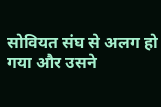सोवियत संघ से अलग हो गया और उसने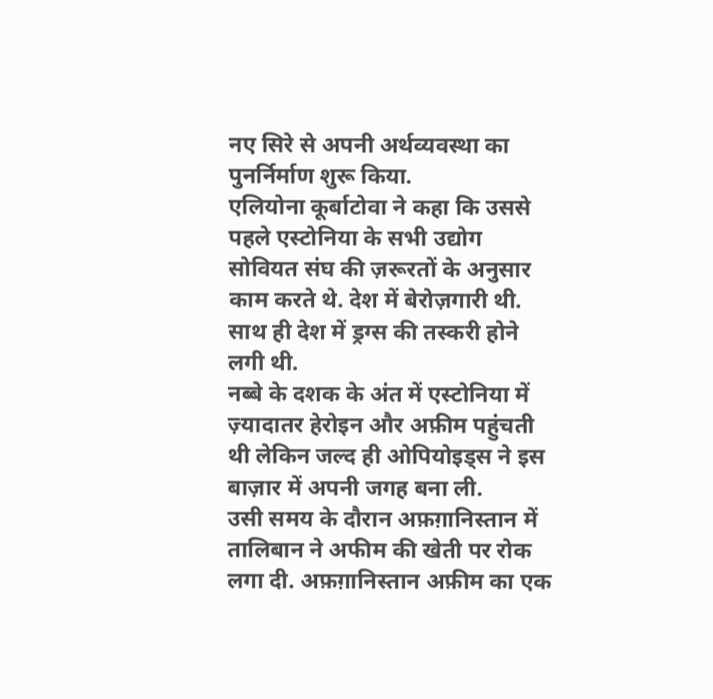नए सिरे से अपनी अर्थव्यवस्था का पुनर्निर्माण शुरू किया.
एलियोना कूर्बाटोवा ने कहा कि उससे पहले एस्टोनिया के सभी उद्योग सोवियत संघ की ज़रूरतों के अनुसार काम करते थे. देश में बेरोज़गारी थी. साथ ही देश में ड्रग्स की तस्करी होने लगी थी.
नब्बे के दशक के अंत में एस्टोनिया में ज़्यादातर हेरोइन और अफ़ीम पहुंचती थी लेकिन जल्द ही ओपियोइड्स ने इस बाज़ार में अपनी जगह बना ली.
उसी समय के दौरान अफ़ग़ानिस्तान में तालिबान ने अफीम की खेती पर रोक लगा दी. अफ़ग़ानिस्तान अफ़ीम का एक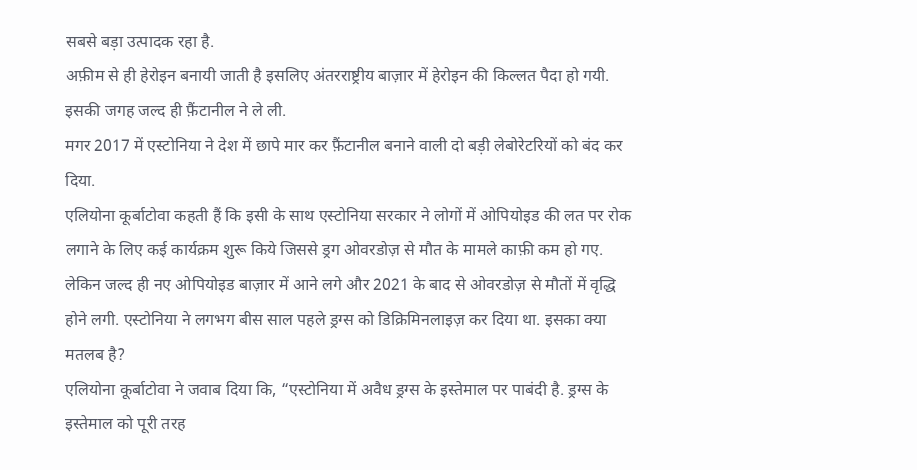सबसे बड़ा उत्पादक रहा है.
अफ़ीम से ही हेरोइन बनायी जाती है इसलिए अंतरराष्ट्रीय बाज़ार में हेरोइन की किल्लत पैदा हो गयी. इसकी जगह जल्द ही फ़ैंटानील ने ले ली.
मगर 2017 में एस्टोनिया ने देश में छापे मार कर फ़ैंटानील बनाने वाली दो बड़ी लेबोरेटरियों को बंद कर दिया.
एलियोना कूर्बाटोवा कहती हैं कि इसी के साथ एस्टोनिया सरकार ने लोगों में ओपियोइड की लत पर रोक लगाने के लिए कई कार्यक्रम शुरू किये जिससे ड्रग ओवरडोज़ से मौत के मामले काफ़ी कम हो गए. लेकिन जल्द ही नए ओपियोइड बाज़ार में आने लगे और 2021 के बाद से ओवरडोज़ से मौतों में वृद्धि होने लगी. एस्टोनिया ने लगभग बीस साल पहले ड्रग्स को डिक्रिमिनलाइज़ कर दिया था. इसका क्या मतलब है?
एलियोना कूर्बाटोवा ने जवाब दिया कि, “एस्टोनिया में अवैध ड्रग्स के इस्तेमाल पर पाबंदी है. ड्रग्स के इस्तेमाल को पूरी तरह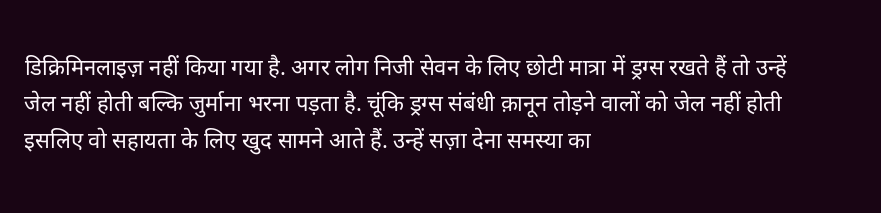डिक्रिमिनलाइज़ नहीं किया गया है. अगर लोग निजी सेवन के लिए छोटी मात्रा में ड्रग्स रखते हैं तो उन्हें जेल नहीं होती बल्कि जुर्माना भरना पड़ता है. चूंकि ड्रग्स संबंधी क़ानून तोड़ने वालों को जेल नहीं होती इसलिए वो सहायता के लिए खुद सामने आते हैं. उन्हें सज़ा देना समस्या का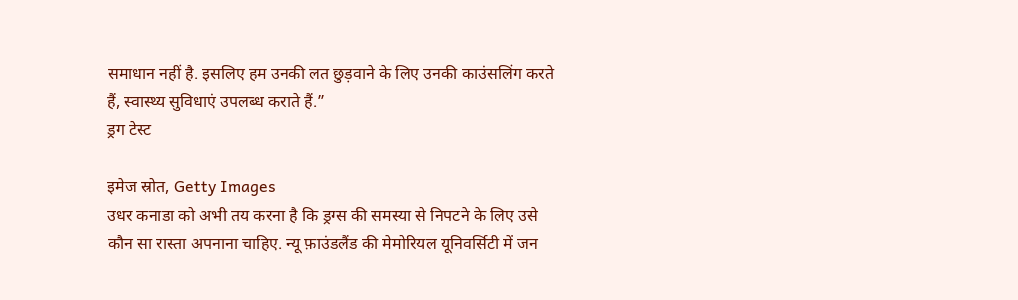समाधान नहीं है. इसलिए हम उनकी लत छुड़वाने के लिए उनकी काउंसलिंग करते हैं, स्वास्थ्य सुविधाएं उपलब्ध कराते हैं.”
ड्रग टेस्ट

इमेज स्रोत, Getty Images
उधर कनाडा को अभी तय करना है कि ड्रग्स की समस्या से निपटने के लिए उसे कौन सा रास्ता अपनाना चाहिए. न्यू फ़ाउंडलैंड की मेमोरियल यूनिवर्सिटी में जन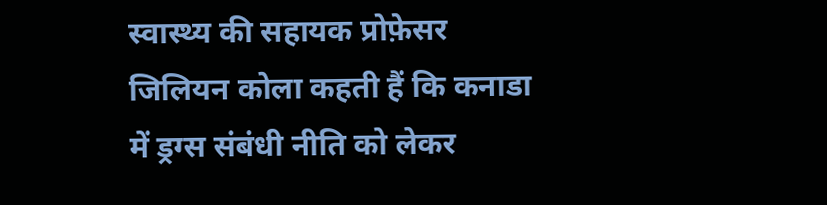स्वास्थ्य की सहायक प्रोफ़ेसर जिलियन कोला कहती हैं कि कनाडा में ड्रग्स संबंधी नीति को लेकर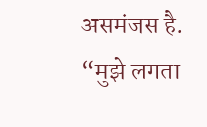असमंजस है.
“मुझे लगता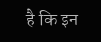है कि इन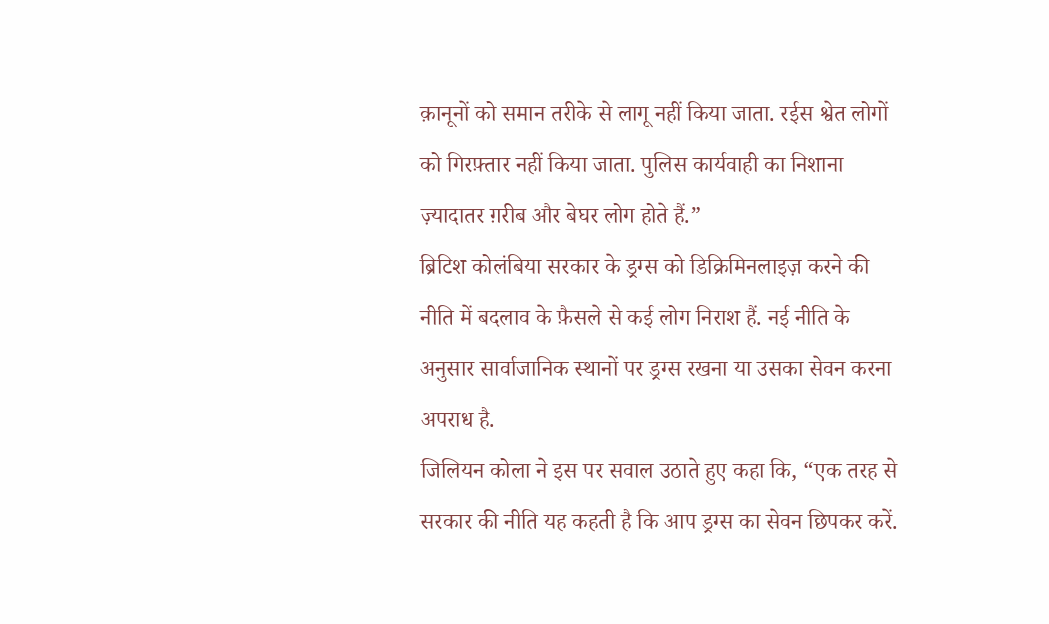क़ानूनों को समान तरीके से लागू नहीं किया जाता. रईस श्वेत लोगों को गिरफ़्तार नहीं किया जाता. पुलिस कार्यवाही का निशाना ज़्यादातर ग़रीब और बेघर लोग होते हैं.”
ब्रिटिश कोलंबिया सरकार के ड्रग्स को डिक्रिमिनलाइज़ करने की नीति में बदलाव के फ़ैसले से कई लोग निराश हैं. नई नीति के अनुसार सार्वाजानिक स्थानों पर ड्रग्स रखना या उसका सेवन करना अपराध है.
जिलियन कोला ने इस पर सवाल उठाते हुए कहा कि, “एक तरह से सरकार की नीति यह कहती है कि आप ड्रग्स का सेवन छिपकर करें.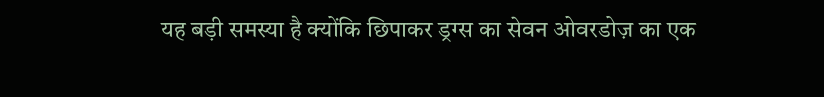यह बड़ी समस्या है क्योंकि छिपाकर ड्रग्स का सेवन ओवरडोज़ का एक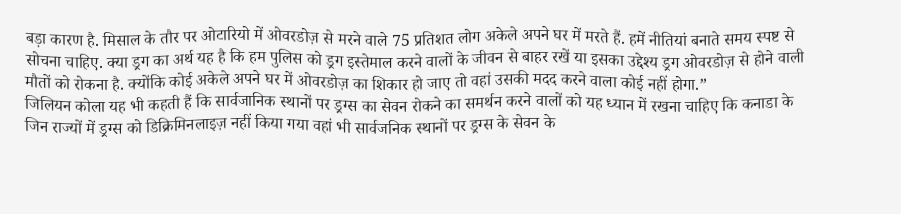बड़ा कारण है. मिसाल के तौर पर ओटारियो में ओवरडोज़ से मरने वाले 75 प्रतिशत लोग अकेले अपने घर में मरते हैं. हमें नीतियां बनाते समय स्पष्ट से सोचना चाहिए. क्या ड्रग का अर्थ यह है कि हम पुलिस को ड्रग इस्तेमाल करने वालों के जीवन से बाहर रखें या इसका उद्देश्य ड्रग ओवरडोज़ से होने वाली मौतों को रोकना है. क्योंकि कोई अकेले अपने घर में ओवरडोज़ का शिकार हो जाए तो वहां उसकी मदद करने वाला कोई नहीं होगा.”
जिलियन कोला यह भी कहती हैं कि सार्वजानिक स्थानों पर ड्रग्स का सेवन रोकने का समर्थन करने वालों को यह ध्यान में रखना चाहिए कि कनाडा के जिन राज्यों में ड्रग्स को डिक्रिमिनलाइज़ नहीं किया गया वहां भी सार्वजनिक स्थानों पर ड्रग्स के सेवन के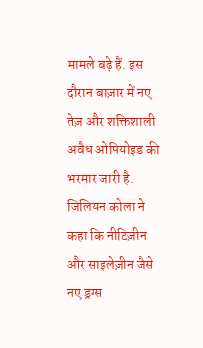मामले बढ़े हैं. इस दौरान बाज़ार में नए तेज़ और शक्तिशाली अवैध ओपियोइड की भरमार जारी है.
जिलियन कोला ने कहा कि नीटिज़ीन और साइलेज़ीन जैसे नए ड्रग्स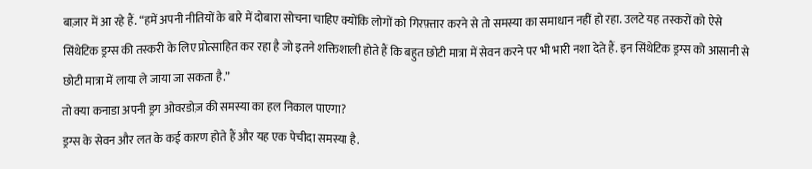बाज़ार में आ रहे हैं. “हमें अपनी नीतियों के बारे में दोबारा सोचना चाहिए क्योंकि लोगों को गिरफ़्तार करने से तो समस्या का समाधान नहीं हो रहा. उलटे यह तस्करों को ऐसे सिंथेटिक ड्रग्स की तस्करी के लिए प्रोत्साहित कर रहा है जो इतने शक्तिशाली होते हैं कि बहुत छोटी मात्रा में सेवन करने पर भी भारी नशा देते हैं. इन सिंथेटिक ड्रग्स को आसानी से छोटी मात्रा में लाया ले जाया जा सकता है.”
तो क्या कनाडा अपनी ड्रग ओवरडोज़ की समस्या का हल निकाल पाएगा?
ड्रग्स के सेवन और लत के कई कारण होते हैं और यह एक पेचीदा समस्या है.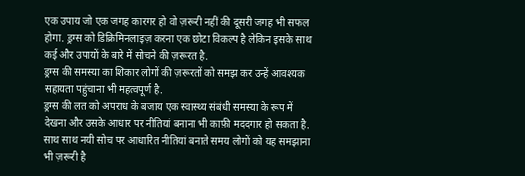एक उपाय जो एक जगह कारगर हो वो ज़रूरी नहीं की दूसरी जगह भी सफल होगा. ड्रग्स को डिक्रिमिनलाइज़ करना एक छोटा विकल्प है लेकिन इसके साथ कई और उपायों के बारे में सोचने की ज़रूरत है.
ड्रग्स की समस्या का शिकार लोगों की ज़रूरतों को समझ कर उन्हें आवश्यक सहायता पहुंचाना भी महत्वपूर्ण है.
ड्रग्स की लत को अपराध के बजाय एक स्वास्थ्य संबंधी समस्या के रूप में देखना और उसके आधार पर नीतियां बनाना भी काफ़ी मददगार हो सकता है.
साथ साथ नयी सोच पर आधारित नीतियां बनाते समय लोगों को यह समझाना भी ज़रूरी है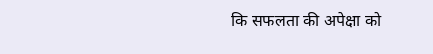कि सफलता की अपेक्षा को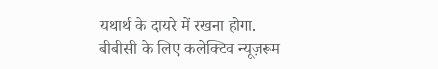यथार्थ के दायरे में रखना होगा.
बीबीसी के लिए कलेक्टिव न्यूज़रूम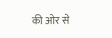की ओर से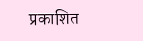प्रकाशित